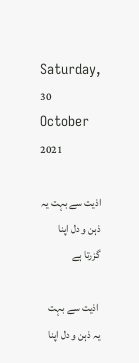Saturday, 30 October 2021

اذیت سے بہت یہ ذہن و دل اپنا گزرتا ہے

 اذیت سے بہت یہ ذہن و دل اپنا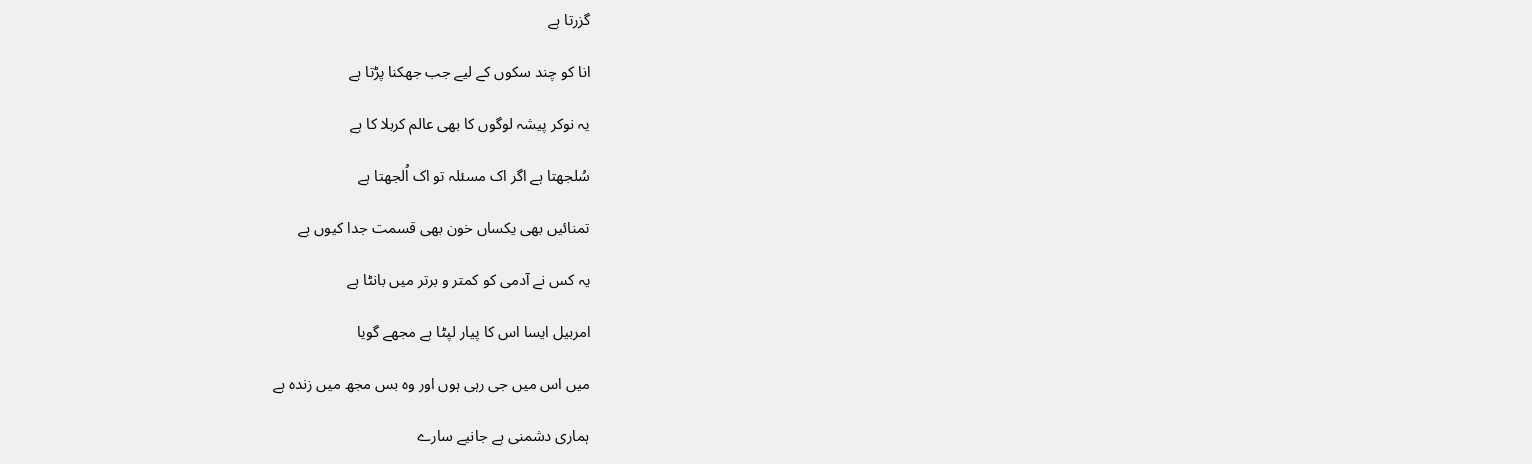گزرتا ہے

انا کو چند سکوں کے لیے جب جھکنا پڑتا ہے

یہ نوکر پیشہ لوگوں کا بھی عالم کربلا کا ہے

سُلجھتا ہے اگر اک مسئلہ تو اک اُلجھتا ہے

تمنائیں بھی یکساں خون بھی قسمت جدا کیوں ہے

یہ کس نے آدمی کو کمتر و برتر میں بانٹا ہے

امربیل ایسا اس کا پیار لپٹا ہے مجھے گویا

میں اس میں جی رہی ہوں اور وہ بس مجھ میں زندہ ہے

ہماری دشمنی ہے جانیے سارے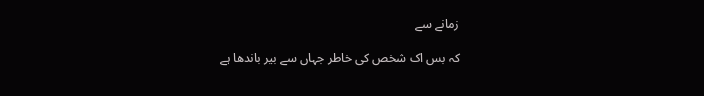زمانے سے

کہ بس اک شخص کی خاطر جہاں سے بیر باندھا ہے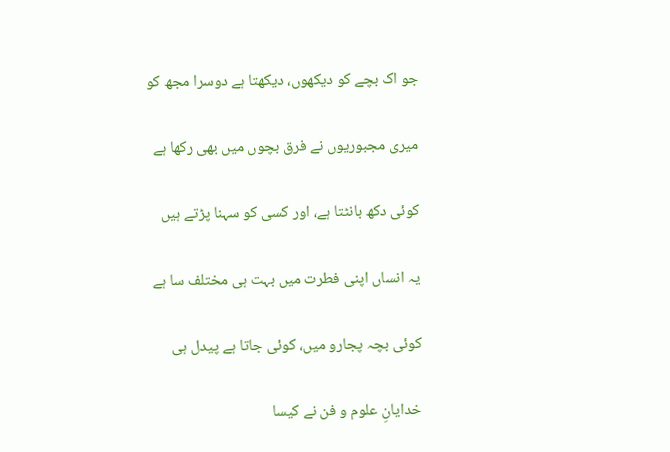جو اک بچے کو دیکھوں، دیکھتا ہے دوسرا مجھ کو

میری مجبوریوں نے فرق بچوں میں بھی رکھا ہے

کوئی دکھ بانٹتا ہے، اور کسی کو سہنا پڑتے ہیں

یہ انساں اپنی فطرت میں بہت ہی مختلف سا ہے

کوئی بچہ پجارو میں، کوئی جاتا ہے پیدل ہی

خدایانِ علوم و فن نے کیسا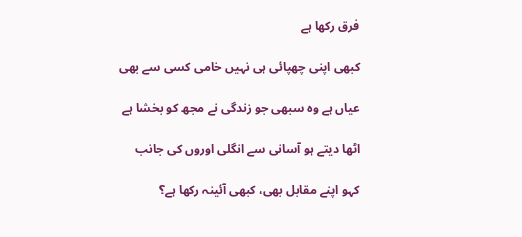فرق رکھا ہے

کبھی اپنی چھپائی ہی نہیں خامی کسی سے بھی

عیاں ہے وہ سبھی جو زندگی نے مجھ کو بخشا ہے

اٹھا دیتے ہو آسانی سے انگلی اوروں کی جانب

کہو اپنے مقابل بھی، کبھی آئینہ رکھا ہے؟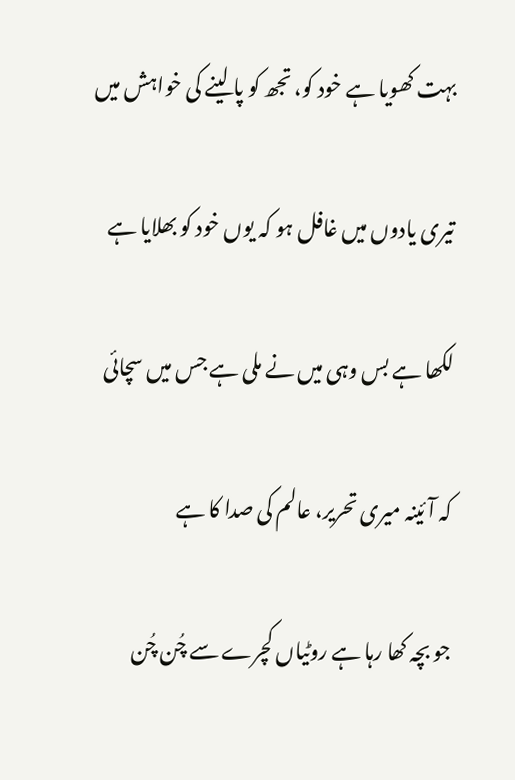بہت کھویا ہے خود کو، تجھ کو پا لینے کی خواہش میں

تیری یادوں میں غافل ہو کہ یوں خود کو بھلایا ہے

لکھا ہے بس وہی میں نے ملی ہے جس میں سچائی

کہ آئینہ میری تحریر، عالم کی صدا کا ہے

جو بچہ کھا رہا ہے روٹیاں کچرے سے چُن چُن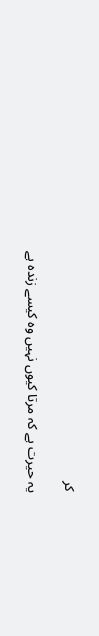کر

یہ حیرت ہے کہ مرتا کیوں نہیں وہ کیسے زندہ ہے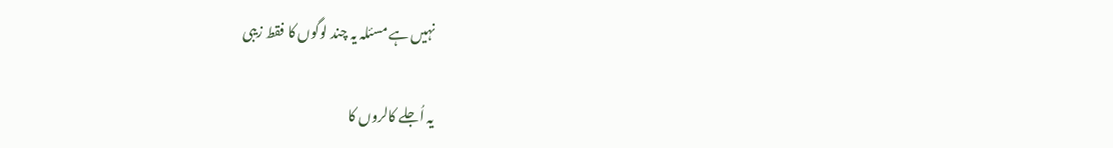نہیں ہے مسئلہ یہ چند لوگوں کا فقط زیبی

یہ اُجلے کالروں کا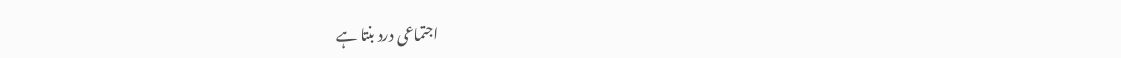اجتماعی درد بنتا ہے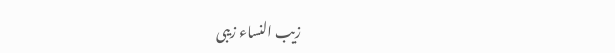زیب النساء زیبی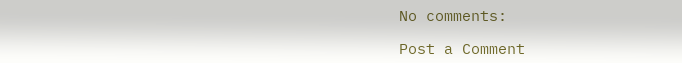No comments:

Post a Comment